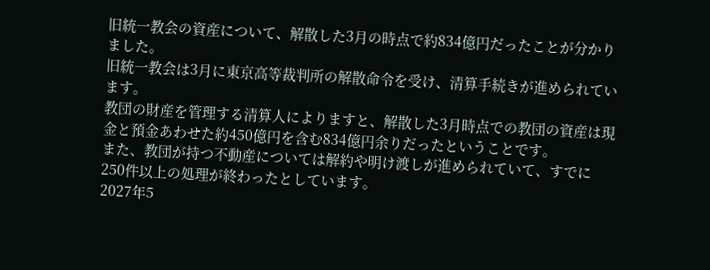旧統一教会の資産について、解散した3月の時点で約834億円だったことが分かりました。
旧統一教会は3月に東京高等裁判所の解散命令を受け、清算手続きが進められています。
教団の財産を管理する清算人によりますと、解散した3月時点での教団の資産は現金と預金あわせた約450億円を含む834億円余りだったということです。
また、教団が持つ不動産については解約や明け渡しが進められていて、すでに250件以上の処理が終わったとしています。
2027年5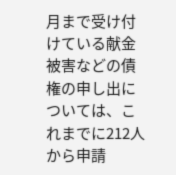月まで受け付けている献金被害などの債権の申し出については、これまでに212人から申請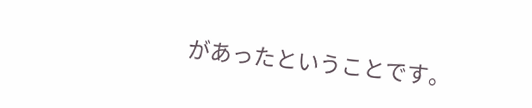があったということです。